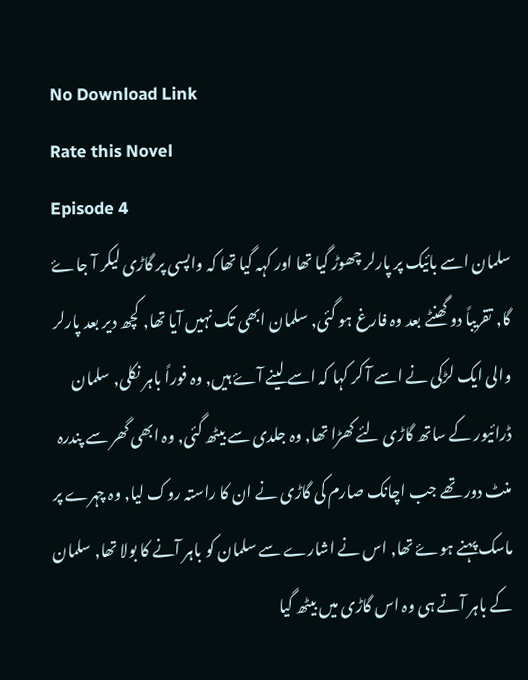No Download Link
Rate this Novel
Episode 4
سلمان اسے بائیک پر پارلر چھوڑ گیا تھا اور کہہ گیا تھا کہ واپسی پر گاڑی لیکر آ جاۓ گا, تقریباً دو گھنٹے بعد وہ فارغ ہو گئی, سلمان ابھی تک نہیں آیا تھا, کچھ دیر بعد پارلر والی ایک لڑکی نے اسے آ کر کہا کہ اسے لینے آۓ ہیں, وہ فوراً باہر نکلی, سلمان ڈرائیور کے ساتھ گاڑی لئے کھڑا تھا, وہ جلدی سے بیٹھ گئی, وہ ابھی گھر سے پندرہ منٹ دور تھے جب اچانک صارم کی گاڑی نے ان کا راستہ روک لیا, وہ چہرے پر ماسک پہنے ہوۓ تھا, اس نے اشارے سے سلمان کو باہر آنے کا بولا تھا, سلمان کے باہر آتے ہی وہ اس گاڑی میں بیٹھ گیا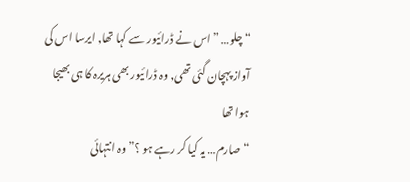“چلو… ” اس نے ڈرائیور سے کہا تھا, ایرسا اس کی آواز پہچان گئی تھی, وہ ڈرائیور بھی ہریرہ کا ہی بھیجا ہوا تھا
“صارم… یہ کیا کر رہے ہو ؟” وہ انتہائی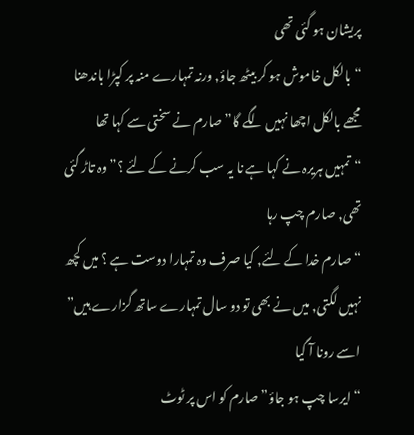پریشان ہو گئی تھی
“بالکل خاموش ہو کر بیٹھ جاؤ, ورنہ تمہارے منہ پر کپڑا باندھنا مجھے بالکل اچھا نہیں لگے گا” صارم نے سختی سے کہا تھا
“تمہیں ہریرہ نے کہا ہے نا یہ سب کرنے کے لئے ؟” وہ تاڑ گئی تھی, صارم چپ رہا
“صارم خدا کے لئے, کیا صرف وہ تمہارا دوست ہے ؟ میں کچھ نہیں لگتی, میں نے بھی تو دو سال تمہارے ساتھ گزارے ہیں” اسے رونا آ گیا
“ایرسا چپ ہو جاؤ” صارم کو اس پر ٹوٹ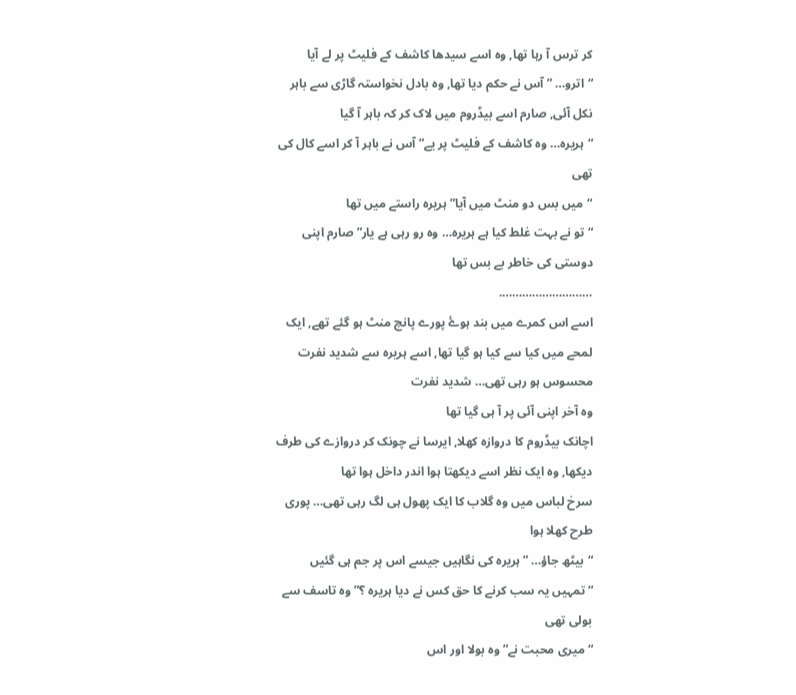کر ترس آ رہا تھا, وہ اسے سیدھا کاشف کے فلیٹ پر لے آیا
“اترو… ” آس نے حکم دیا تھا, وہ بادل نخواستہ گاڑی سے باہر نکل آئی, صارم اسے بیڈروم میں لاک کر کہ باہر آ گیا
“ہریرہ… وہ کاشف کے فلیٹ پر یے” آس نے باہر آ کر اسے کال کی تھی
“میں بس دو منٹ میں آیا” ہریرہ راستے میں تھا
“تو نے بہت غلط کیا ہے ہریرہ… وہ رو رہی ہے یار” صارم اپنی دوستی کی خاطر بے بس تھا
……………………….
اسے اس کمرے میں بند ہوۓ پورے پانچ منٹ ہو گئے تھے, ایک لمحے میں کیا سے کیا ہو گیا تھا, اسے ہریرہ سے شدید نفرت محسوس ہو رہی تھی… شدید نفرت
وہ آخر اپنی آئی پر آ ہی گیا تھا
اچانک بیڈروم کا دروازہ کھلا, ایرسا نے چونک کر دروازے کی طرف دیکھا, وہ ایک نظر اسے دیکھتا ہوا اندر داخل ہوا تھا
سرخ لباس میں وہ گلاب کا ایک پھول ہی لگ رہی تھی… پوری طرح کھلا ہوا
“بیٹھ جاؤ… ” ہریرہ کی نگاہیں جیسے اس پر جم ہی گئیں
“تمہیں یہ سب کرنے کا حق کس نے دیا ہریرہ ؟” وہ تاسف سے بولی تھی
“میری محبت نے” وہ بولا اور اس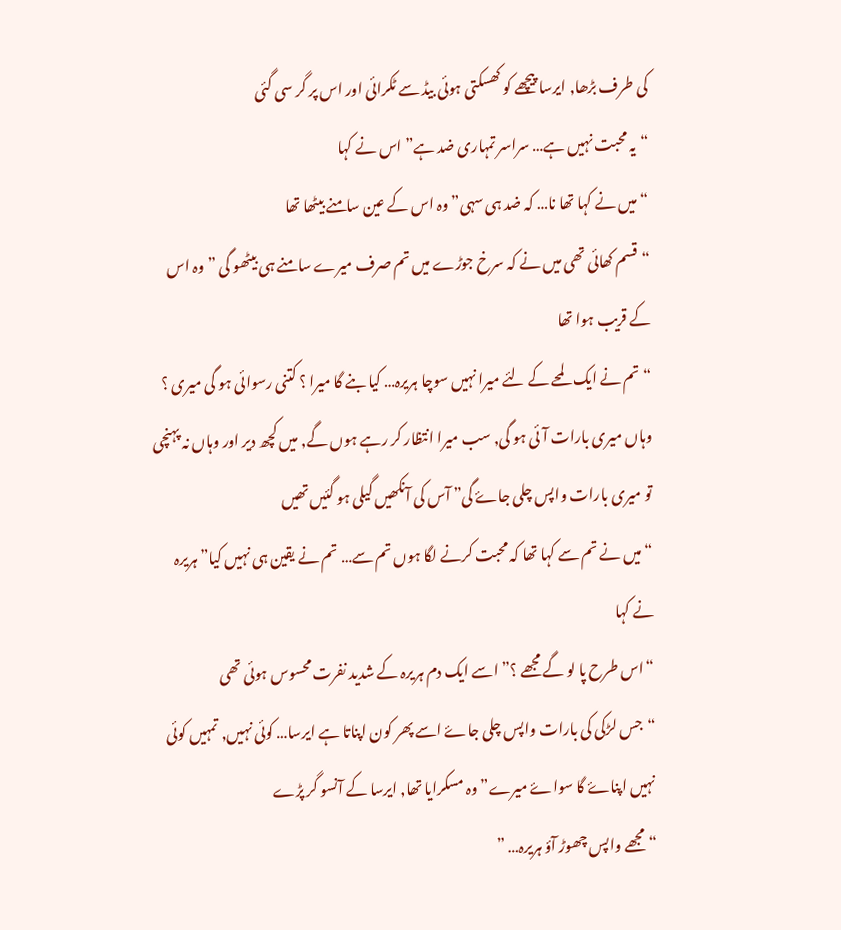کی طرف بڑھا, ایرسا پیچھے کو کھسکتی ہوئی بیڈ سے ٹکرائی اور اس پر گر سی گئی
“یہ محبت نہیں ہے… سراسر تمہاری ضد ہے” اس نے کہا
“میں نے کہا تھا نا… کہ ضد ہی سہی” وہ اس کے عین سامنے بیٹھا تھا
“قسم کھائی تھی میں نے کہ سرخ جوڑے میں تم صرف میرے سامنے ہی بیٹھو گی ” وہ اس کے قریب ہوا تھا
“تم نے ایک لمحے کے لئے میرا نہیں سوچا ہریرہ… کیا بنے گا میرا ؟ کتنی رسوائی ہو گی میری ؟ وہاں میری بارات آئی ہو گی, سب میرا انتظار کر رہے ہوں گے, میں کچھ دیر اور وہاں نہ پہنچی تو میری بارات واپس چلی جاۓ گی” آس کی آنکھیں گیلی ہو گئیں تھیں
“میں نے تم سے کہا تھا کہ محبت کرنے لگا ہوں تم سے… تم نے یقین ہی نہیں کیا” ہریرہ نے کہا
“اس طرح پا لو گے مجھے ؟” اسے ایک دم ہریرہ کے شدید نفرت محسوس ہوئی تھی
“جس لڑکی کی بارات واپس چلی جاۓ اسے پھر کون اپناتا ہے ایرسا… کوئی نہیں, تمہیں کوئی نہیں اپناۓ گا سواۓ میرے” وہ مسکرایا تھا, ایرسا کے آنسو گر پڑے
“مجھے واپس چھوڑ آؤ ہریرہ… ”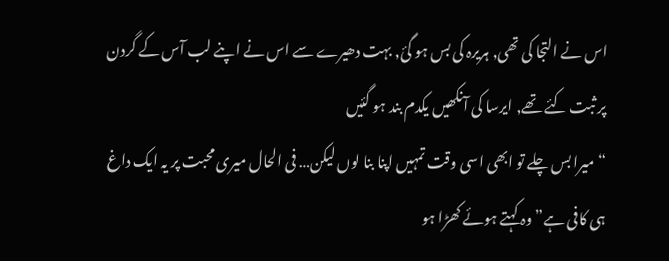اس نے التجا کی تھی, ہریرہ کی بس ہو گئ, بہت دھیرے سے اس نے اپنے لب آس کے گردن پر ثبت کئے تھے, ایرسا کی آنکھیں یکدم بند ہو گئیں
“میرا بس چلے تو ابھی اسی وقت تمہیں اپنا بنا لوں لیکن… فی الحال میری محبت پر یہ ایک داغ ہی کافی ہے” وہ کہتے ہوئے کھڑا ہو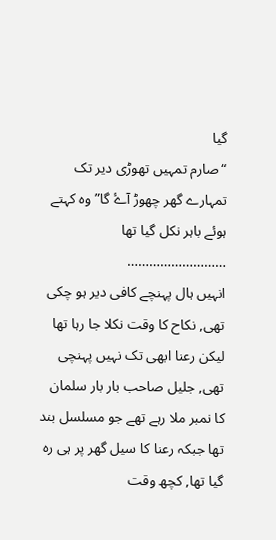گیا
“صارم تمہیں تھوڑی دیر تک تمہارے گھر چھوڑ آۓ گا” وہ کہتے ہوئے باہر نکل گیا تھا
………………………
انہیں ہال پہنچے کافی دیر ہو چکی تھی, نکاح کا وقت نکلا جا رہا تھا لیکن رعنا ابھی تک نہیں پہنچی تھی, جلیل صاحب بار بار سلمان کا نمبر ملا رہے تھے جو مسلسل بند تھا جبکہ رعنا کا سیل گھر پر ہی رہ گیا تھا, کچھ وقت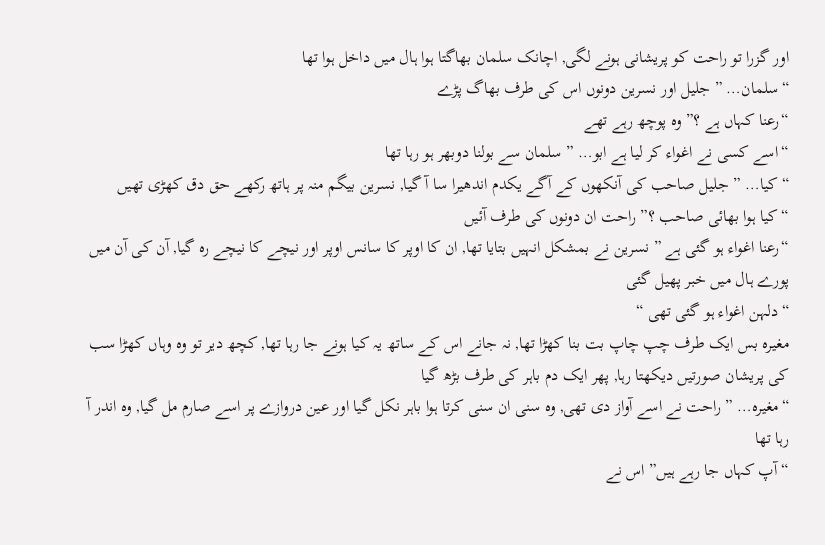اور گزرا تو راحت کو پریشانی ہونے لگی, اچانک سلمان بھاگتا ہوا ہال میں داخل ہوا تھا
“سلمان… ” جلیل اور نسرین دونوں اس کی طرف بھاگ پڑے
“رعنا کہاں ہے ؟” وہ پوچھ رہے تھے
“اسے کسی نے اغواء کر لیا ہے ابو… ” سلمان سے بولنا دوبھر ہو رہا تھا
“کیا… ” جلیل صاحب کی آنکھوں کے آگے یکدم اندھیرا سا آ گیا, نسرین بیگم منہ پر ہاتھ رکھے حق دق کھڑی تھیں
“کیا ہوا بھائی صاحب ؟” راحت ان دونوں کی طرف آئیں
“رعنا اغواء ہو گئی ہے ” نسرین نے بمشکل انہیں بتایا تھا, ان کا اوپر کا سانس اوپر اور نیچے کا نیچے رہ گیا, آن کی آن میں پورے ہال میں خبر پھیل گئی
“دلہن اغواء ہو گئی تھی “
مغیرہ بس ایک طرف چپ چاپ بت بنا کھڑا تھا, نہ جانے اس کے ساتھ یہ کیا ہونے جا رہا تھا, کچھ دیر تو وہ وہاں کھڑا سب کی پریشان صورتیں دیکھتا رہا, پھر ایک دم باہر کی طرف بڑھ گیا
“مغیرہ… ” راحت نے اسے آواز دی تھی, وہ سنی ان سنی کرتا ہوا باہر نکل گیا اور عین دروازے پر اسے صارم مل گیا, وہ اندر آ رہا تھا
“آپ کہاں جا رہے ہیں” اس نے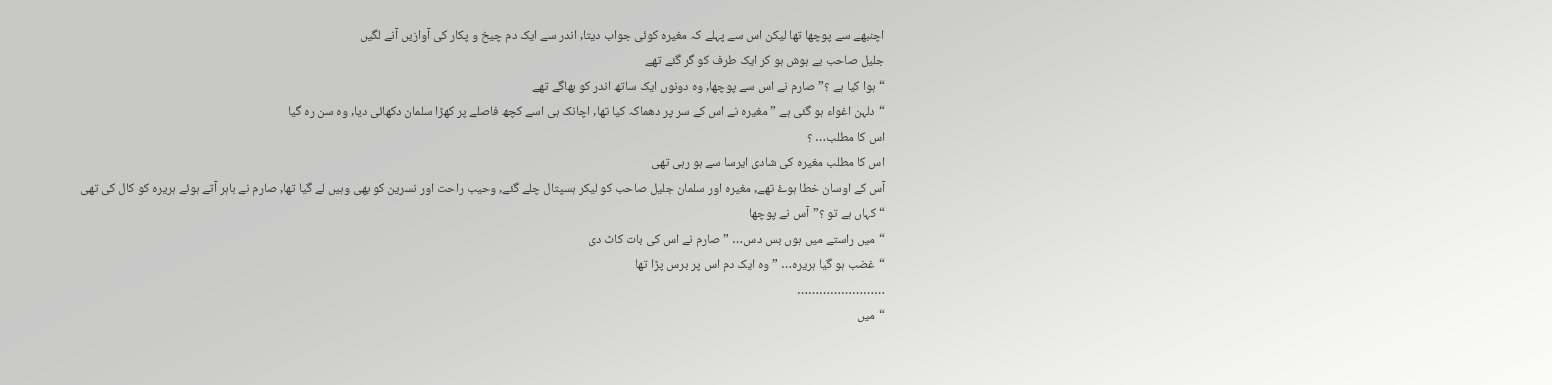اچنبھے سے پوچھا تھا لیکن اس سے پہلے کہ مغیرہ کوئی جواب دیتا, اندر سے ایک دم چیخ و پکار کی آوازیں آنے لگیں
جلیل صاحب بے ہوش ہو کر ایک طرف کو گر گئے تھے
“ہوا کیا ہے ؟” صارم نے اس سے پوچھا, وہ دونوں ایک ساتھ اندر کو بھاگے تھے
“دلہن اغواء ہو گئی ہے ” مغیرہ نے اس کے سر پر دھماکہ کیا تھا, اچانک ہی اسے کچھ فاصلے پر کھڑا سلمان دکھائی دیا, وہ سن رہ گیا
اس کا مطلب… ؟
اس کا مطلب مغیرہ کی شادی ایرسا سے ہو رہی تھی
آس کے اوسان خطا ہوۓ تھے, مغیرہ اور سلمان جلیل صاحب کو لیکر ہسپتال چلے گئے, وحیب راحت اور نسرین کو بھی وہیں لے گیا تھا, صارم نے باہر آتے ہوئے ہریرہ کو کال کی تھی
“کہاں ہے تو ؟”آس نے پوچھا
“میں راستے میں ہوں بس دس… ” صارم نے اس کی بات کاٹ دی
“غضب ہو گیا ہریرہ… ” وہ ایک دم اس پر برس پڑا تھا
……………………
“میں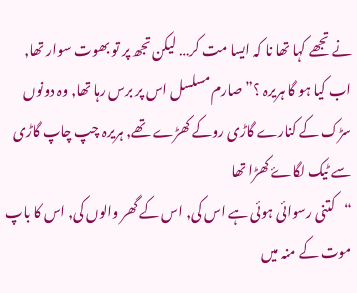نے تجھے کہا تھا نا کہ ایسا مت کر… لیکن تجھ پر تو بھوت سوار تھا, اب کیا ہو گا ہریرہ ؟” صارم مسلسل اس پر برس رہا تھا, وہ دونوں سڑک کے کنارے گاڑی روکے کھڑے تھے, ہریرہ چپ چاپ گاڑی سے ٹیک لگاۓ کھڑا تھا
“کتنی رسوائی ہوئی ہے اس کی, اس کے گھر والوں کی, اس کا باپ موت کے منہ میں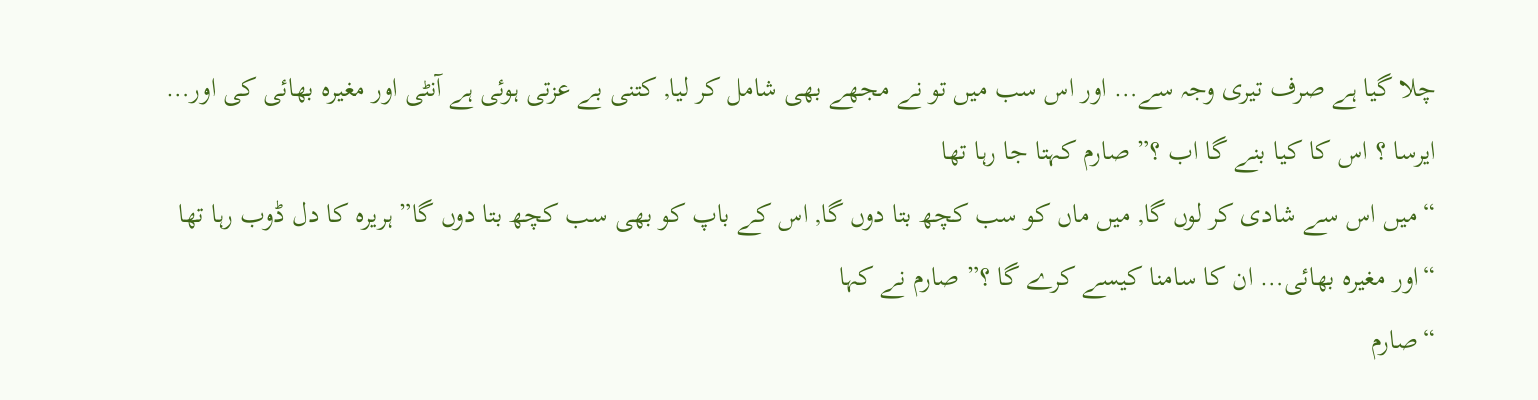چلا گیا ہے صرف تیری وجہ سے… اور اس سب میں تو نے مجھے بھی شامل کر لیا, کتنی بے عزتی ہوئی ہے آنٹی اور مغیرہ بھائی کی اور… ایرسا ؟ اس کا کیا بنے گا اب ؟” صارم کہتا جا رہا تھا
“میں اس سے شادی کر لوں گا, میں ماں کو سب کچھ بتا دوں گا, اس کے باپ کو بھی سب کچھ بتا دوں گا” ہریرہ کا دل ڈوب رہا تھا
“اور مغیرہ بھائی… ان کا سامنا کیسے کرے گا ؟” صارم نے کہا
“صارم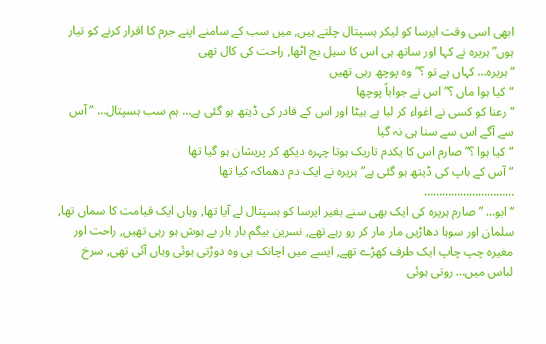ابھی اسی وقت ایرسا کو لیکر ہسپتال چلتے ہیں, میں سب کے سامنے اپنے جرم کا اقرار کرنے کو تیار ہوں” ہریرہ نے کہا اور ساتھ ہی اس کا سیل بج اٹھا, راحت کی کال تھی
“ہریرہ… کہاں ہے تو ؟” وہ پوچھ رہی تھیں
“کیا ہوا ماں ؟” اس نے جواباً پوچھا
“رعنا کو کسی نے اغواء کر لیا ہے بیٹا اور اس کے فادر کی ڈیتھ ہو گئی ہے… ہم سب ہسپتال… ” آس سے آگے اس سے سنا ہی نہ گیا
“کیا ہوا ؟” صارم اس کا یکدم تاریک ہوتا چہرہ دیکھ کر پریشان ہو گیا تھا
“آس کے باپ کی ڈیتھ ہو گئی ہے” ہریرہ نے ایک دم دھماکہ کیا تھا
…………………………
“ابو… ” صارم ہریرہ کی ایک بھی سنے بغیر ایرسا کو ہسپتال لے آیا تھا, وہاں ایک قیامت کا سماں تھا, سلمان اور سوہا دھاڑیں مار مار کر رو رہے تھے, نسرین بیگم بار بار بے ہوش ہو رہی تھیں, راحت اور مغیرہ چپ چاپ ایک طرف کھڑے تھے, ایسے میں اچانک ہی وہ دوڑتی ہوئی وہاں آئی تھی, سرخ لباس میں… روتی ہوئی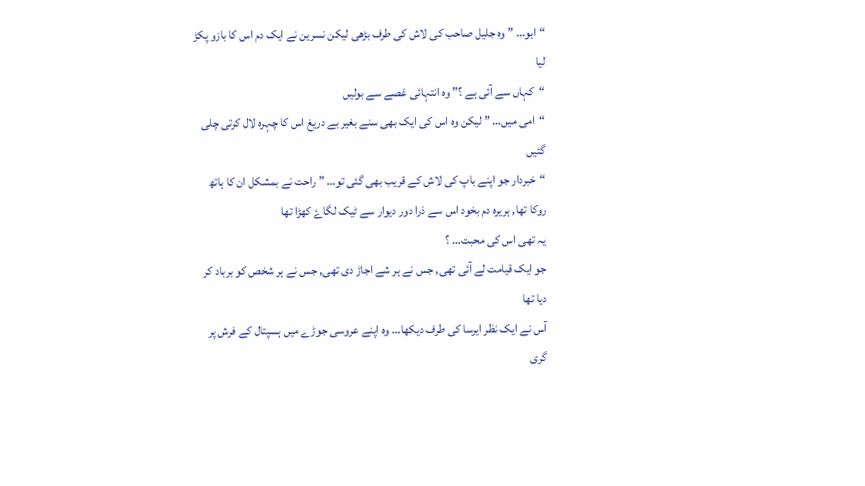“ابو… ” وہ جلیل صاحب کی لاش کی طرف بڑھی لیکن نسرین نے ایک دم اس کا بازو پکڑ لیا
“کہاں سے آئی ہے ؟” وہ انتہائی غصے سے بولیں
“امی میں… ” لیکن وہ اس کی ایک بھی سنے بغیر بے دریغ اس کا چہرہ لال کرتی چلی گئیں
“خبردار جو اپنے باپ کی لاش کے قریب بھی گئی تو… ” راحت نے بمشکل ان کا ہاتھ روکا تھا, ہریرہ دم بخود اس سے ذرا دور دیوار سے ٹیک لگاۓ کھڑا تھا
یہ تھی اس کی محبت… ؟
جو ایک قیامت لے آئی تھی, جس نے ہر شے اجاڑ دی تھی, جس نے ہر شخص کو برباد کر دیا تھا
آس نے ایک نظر ایرسا کی طرف دیکھا… وہ اپنے عروسی جوڑے میں ہسپتال کے فرش پر گری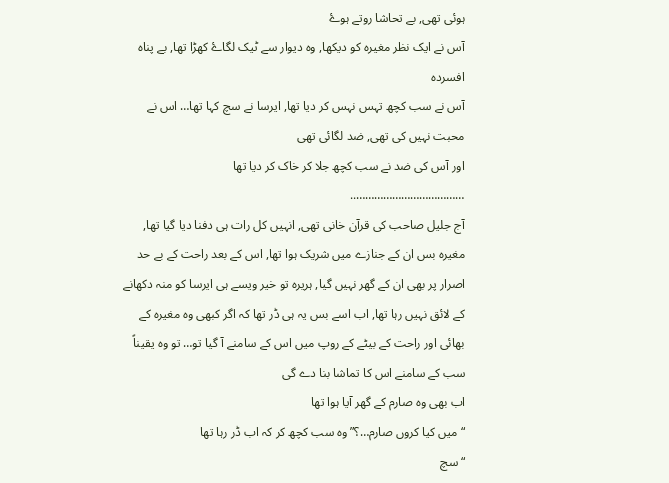ہوئی تھی, بے تحاشا روتے ہوۓ
آس نے ایک نظر مغیرہ کو دیکھا, وہ دیوار سے ٹیک لگاۓ کھڑا تھا, بے پناہ افسردہ
آس نے سب کچھ تہس نہس کر دیا تھا, ایرسا نے سچ کہا تھا… اس نے محبت نہیں کی تھی, ضد لگائی تھی
اور آس کی ضد نے سب کچھ جلا کر خاک کر دیا تھا
………………………………..
آج جلیل صاحب کی قرآن خانی تھی, انہیں کل رات ہی دفنا دیا گیا تھا, مغیرہ بس ان کے جنازے میں شریک ہوا تھا, اس کے بعد راحت کے بے حد اصرار پر بھی ان کے گھر نہیں گیا, ہریرہ تو خیر ویسے ہی ایرسا کو منہ دکھانے کے لائق نہیں رہا تھا, اب اسے بس یہ ہی ڈر تھا کہ اگر کبھی وہ مغیرہ کے بھائی اور راحت کے بیٹے کے روپ میں اس کے سامنے آ گیا تو… تو وہ یقیناً سب کے سامنے اس کا تماشا بنا دے گی
اب بھی وہ صارم کے گھر آیا ہوا تھا
“میں کیا کروں صارم…؟” وہ سب کچھ کر کہ اب ڈر رہا تھا
“سچ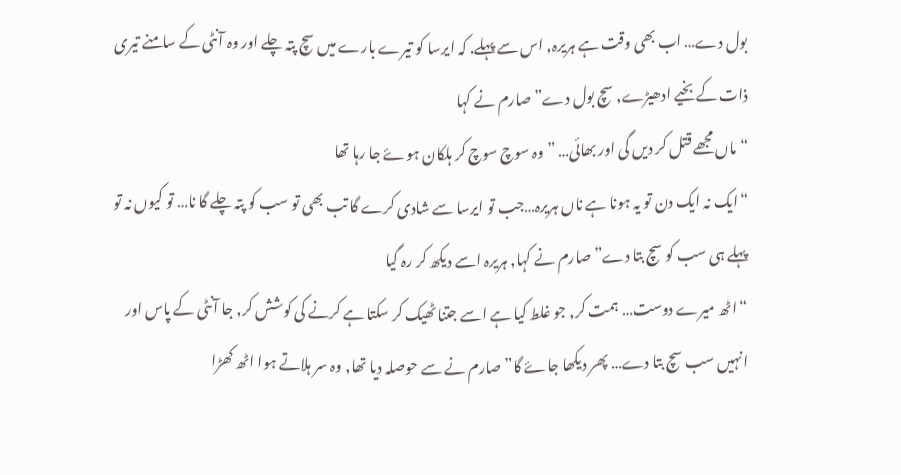بول دے… اب بھی وقت ہے ہریرہ, اس سے پہلے. کہ ایرسا کو تیرے بارے میں سچ پتہ چلے اور وہ آنٹی کے سامنے تیری ذات کے بخیے ادھیڑے, سچ بول دے” صارم نے کہا
“ماں مجھے قتل کر دیں گی اور بھائی… ” وہ سوچ سوچ کر ہلکان ہوۓ جا رہا تھا
“ایک نہ ایک دن تو یہ ہونا ہے ناں ہریرہ…جب تو ایرسا سے شادی کرے گا تب بھی تو سب کو پتہ چلے گا نا… تو کیوں نہ تو پہلے ہی سب کو سچ بتا دے” صارم نے کہا, ہریرہ اسے دیکھ کر رہ گیا
“اٹھ میرے دوست… ہمت کر, جو غلط کیا ہے اسے جتنا ٹھیک کر سکتا ہے کرنے کی کوشش کر, جا آنٹی کے پاس اور انہیں سب سچ بتا دے… پھر دیکھا جاۓ گا” صارم نے سے حوصلہ دیا تھا, وہ سر ہلاتے ہوا اٹھ کھڑا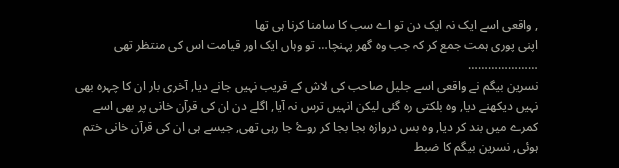, واقعی اسے ایک نہ ایک دن تو اے سب کا سامنا کرنا ہی تھا
اپنی پوری ہمت جمع کر کہ جب وہ گھر پہنچا… تو وہاں ایک اور قیامت اس کی منتظر تھی
…………………
نسرین بیگم نے واقعی اسے جلیل صاحب کی لاش کے قریب نہیں جانے دیا, آخری بار ان کا چہرہ بھی نہیں دیکھنے دیا, وہ بلکتی رہ گئی لیکن انہیں ترس نہ آیا, اگلے دن ان کی قرآن خانی پر بھی اسے کمرے میں بند کر دیا, وہ بس دروازہ بجا بجا کر روۓ جا رہی تھی, جیسے ہی ان کی قرآن خانی ختم ہوئی, نسرین بیگم کا ضبط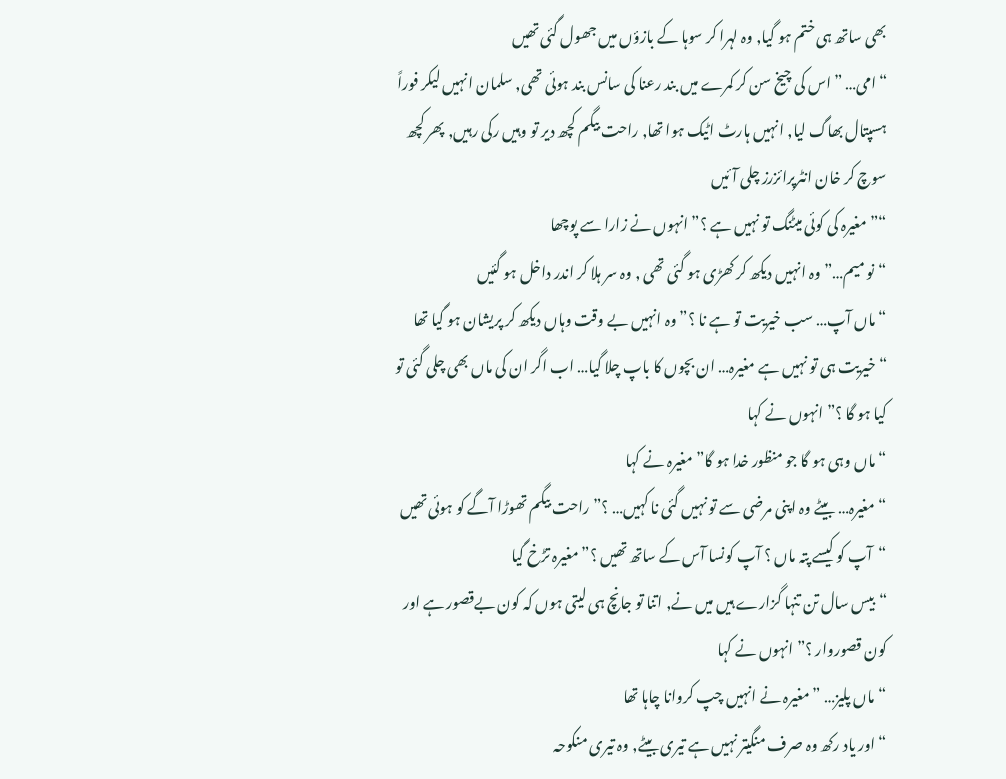بھی ساتھ ہی ختم ہو گیا, وہ لہرا کر سوہا کے بازؤں میں جھول گئی تھیں
“امی… ” اس کی چیخ سن کر کمرے میں بند رعنا کی سانس بند ہوئی تھی, سلمان انہیں لیکر فوراً ہسپتال بھاگ لیا, انہیں ہارٹ اٹیک ہوا تھا, راحت بیگم کچھ دیر تو وہیں رکی رہیں, پھر کچھ سوچ کر خان انٹرپرائزرز چلی آئیں
“”مغیرہ کی کوئی میٹنگ تو نہیں ہے ؟” انہوں نے زارا سے پوچھا
“نو میم…” وہ انہیں دیکھ کر کھڑی ہو گئی تھی , وہ سر ہلا کر اندر داخل ہو گئیں
“ماں آپ… سب خیریت تو ہے نا ؟” وہ انہیں بے وقت وہاں دیکھ کر پریشان ہو گیا تھا
“خیریت ہی تو نہیں ہے مغیرہ… ان بچوں کا باپ چلا گیا… اب اگر ان کی ماں بھی چلی گئی تو کیا ہو گا ؟” انہوں نے کہا
“ماں وہی ہو گا جو منظور خدا ہو گا” مغیرہ نے کہا
“مغیرہ… بیٹے وہ اپنی مرضی سے تو نہیں گئی نا کہیں… ؟” راحت بیگم تھوڑا آگے کو ہوئی تھیں
“آپ کو کیسے پتہ ماں ؟ آپ کونسا آس کے ساتھ تھیں ؟” مغیرہ تڑخ گیا
“بیس سال تن تنہا گزارے ہیں میں نے, اتنا تو جانچ ہی لیتی ہوں کہ کون بےقصور ہے اور کون قصوروار ؟” انہوں نے کہا
“ماں پلیز… ” مغیرہ نے انہیں چپ کروانا چاہا تھا
“اور یاد رکھ وہ صرف منگیتر نہیں ہے تیری بیٹے, وہ تیری منکوحہ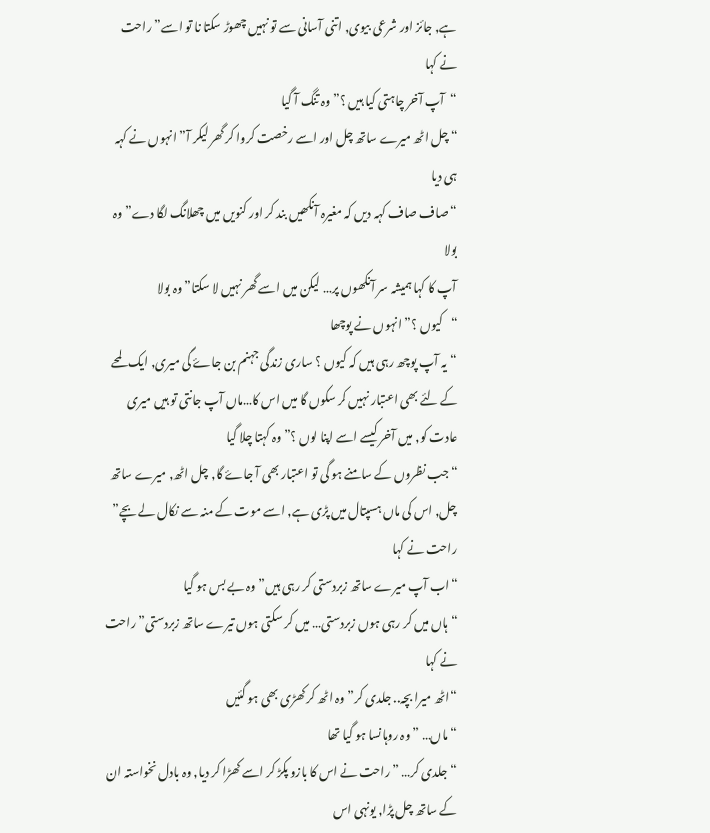ہے, جائز اور شرعی بیوی, اتنی آسانی سے تو نہیں چھوڑ سکتا نا تو اسے” راحت نے کہا
“آپ آخر چاہتی کیا ہیں ؟” وہ تنگ آ گیا
“چل اٹھ میرے ساتھ چل اور اسے رخصت کروا کر گھر لیکر آ” انہوں نے کہہ ہی دیا
“صاف صاف کہہ دیں کہ مغیرہ آنکھیں بند کر اور کنویں میں چھلانگ لگا دے” وہ بولا
آپ کا کہا ہمیشہ سر آنکھوں پر… لیکن میں اسے گھر نہیں لا سکتا” وہ بولا
“کیوں ؟” انہوں نے پوچھا
“یہ آپ پوچھ رہی ہیں کہ کیوں ؟ ساری زندگی جہنم بن جاۓ گی میری, ایک لمحے کے لئے بھی اعتبار نہیں کر سکوں گا میں اس کا…ماں آپ جانتی تو ہیں میری عادت کو, میں آخر کیسے اسے اپنا لوں ؟” وہ کہتا چلا گیا
“جب نظروں کے سامنے ہو گی تو اعتبار بھی آ جاۓ گا, چل اٹھ, میرے ساتھ چل, اس کی ماں ہسپتال میں پڑی ہے, اسے موت کے منہ سے نکال لے بچے” راحت نے کہا
“اب آپ میرے ساتھ زبردستی کر رہی ہیں” وہ بے بس ہو گیا
“ہاں میں کر رہی ہوں زبردستی… میں کر سکتی ہوں تیرے ساتھ زبردستی” راحت نے کہا
“اٹھ میرا بچہ.. جلدی کر” وہ اٹھ کر کھڑی بھی ہو گئیں
“ماں… ” وہ روہانسا ہو گیا تھا
“جلدی کر… ” راحت نے اس کا بازو پکڑ کر اسے کھڑا کر دیا, وہ بادل نخواستہ ان کے ساتھ چل پڑا, یونہی اس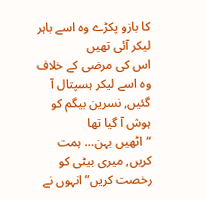کا بازو پکڑے وہ اسے باہر لیکر آئی تھیں
اس کی مرضی کے خلاف وہ اسے لیکر ہسپتال آ گئیں, نسرین بیگم کو ہوش آ گیا تھا
“اٹھیں بہن… ہمت کریں, میری بیٹی کو رخصت کریں” انہوں نے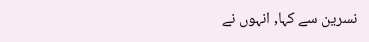نسرین سے کہا, انہوں نے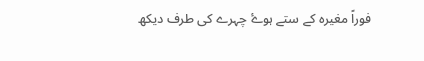فوراً مغیرہ کے ستے ہوۓ چہرے کی طرف دیکھ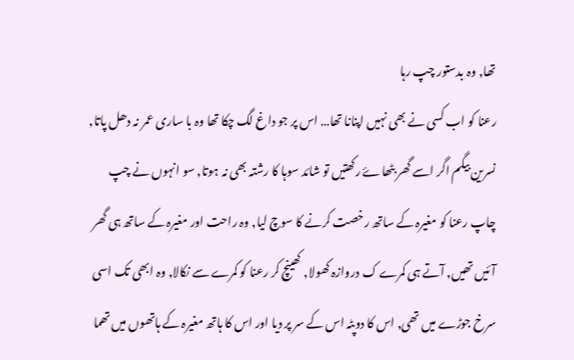تھا, وہ بدستور چپ رہا
رعنا کو اب کسی نے بھی نہیں اپنانا تھا… اس پر جو داغ لگ چکا تھا وہ با ساری عمر نہ دھل پاتا, نسرین بیگم اگر اسے گھر بٹھاۓ رکھتیں تو شائد سوہا کا رشتہ بھی نہ ہوتا, سو انہوں نے چپ چاپ رعنا کو مغیرہ کے ساتھ رخصت کرنے کا سوچ لیا, وہ راحت اور مغیرہ کے ساتھ ہی گھر آئیں تھیں, آتے ہی کمرے ک دروازہ کھولا, کھینچ کر رعنا کو کمرے سے نکالا, وہ ابھی تک اسی سرخ جوڑے میں تھی, اس کا دوپٹہ اس کے سر پر دیا اور اس کا ہاتھ مغیرہ کے ہاتھوں میں تھما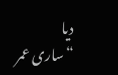دیا
“ساری عمر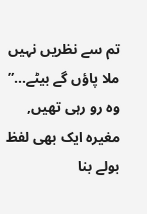تم سے نظریں نہیں ملا پاؤں گے بیٹے…” وہ رو رہی تھیں, مغیرہ ایک بھی لفظ بولے بنا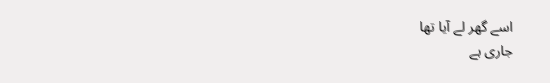اسے گھر لے آیا تھا
جاری ہے